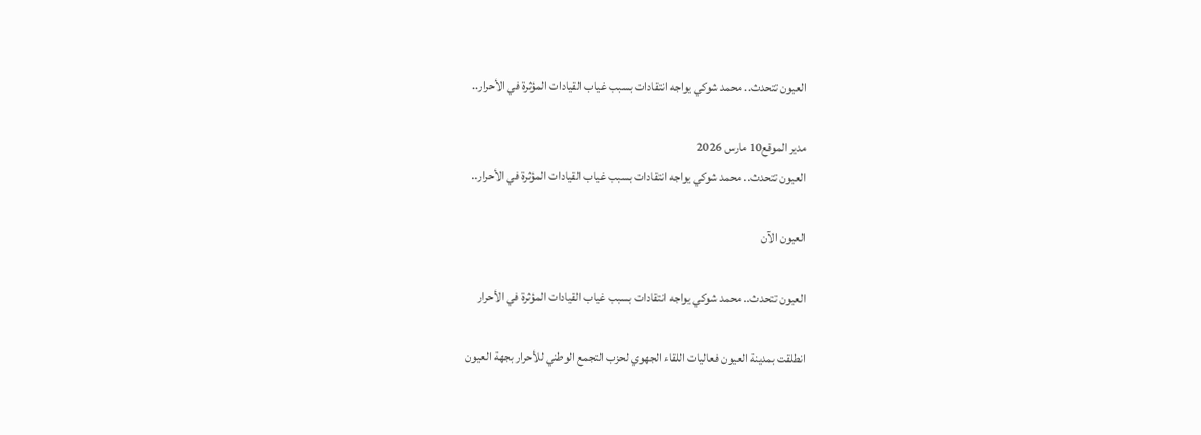العيون تتحدث.. محمد شوكي يواجه انتقادات بسبب غياب القيادات المؤثرة في الأحرار..

مدير الموقع10 مارس 2026
العيون تتحدث.. محمد شوكي يواجه انتقادات بسبب غياب القيادات المؤثرة في الأحرار..

العيون الآن

العيون تتحدث.. محمد شوكي يواجه انتقادات بسبب غياب القيادات المؤثرة في الأحرار

انطلقت بمدينة العيون فعاليات اللقاء الجهوي لحزب التجمع الوطني للأحرار بجهة العيون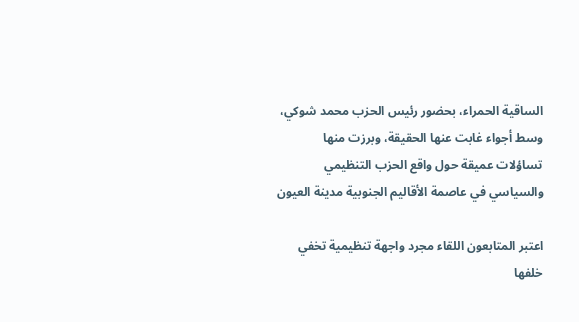الساقية الحمراء، بحضور رئيس الحزب محمد شوكي، وسط أجواء غابت عنها الحقيقة، وبرزت منها تساؤلات عميقة حول واقع الحزب التنظيمي والسياسي في عاصمة الأقاليم الجنوبية مدينة العيون

اعتبر المتابعون اللقاء مجرد واجهة تنظيمية تخفي خلفها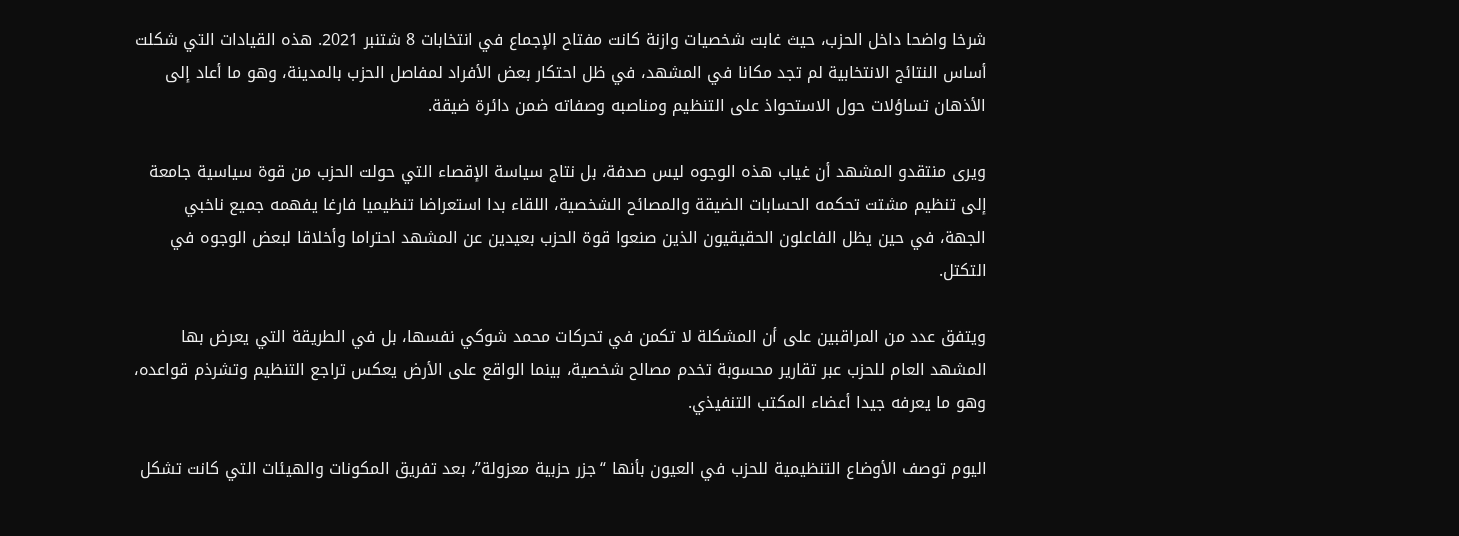شرخا واضحا داخل الحزب، حيث غابت شخصيات وازنة كانت مفتاح الإجماع في انتخابات 8 شتنبر 2021. هذه القيادات التي شكلت أساس النتائج الانتخابية لم تجد مكانا في المشهد، في ظل احتكار بعض الأفراد لمفاصل الحزب بالمدينة، وهو ما أعاد إلى الأذهان تساؤلات حول الاستحواذ على التنظيم ومناصبه وصفاته ضمن دائرة ضيقة.

ويرى منتقدو المشهد أن غياب هذه الوجوه ليس صدفة، بل نتاج سياسة الإقصاء التي حولت الحزب من قوة سياسية جامعة إلى تنظيم مشتت تحكمه الحسابات الضيقة والمصائح الشخصية، اللقاء بدا استعراضا تنظيميا فارغا يفهمه جميع ناخبي الجهة، في حين يظل الفاعلون الحقيقيون الذين صنعوا قوة الحزب بعيدين عن المشهد احتراما وأخلاقا لبعض الوجوه في التكتل.

ويتفق عدد من المراقبين على أن المشكلة لا تكمن في تحركات محمد شوكي نفسها، بل في الطريقة التي يعرض بها المشهد العام للحزب عبر تقارير محسوبة تخدم مصالح شخصية، بينما الواقع على الأرض يعكس تراجع التنظيم وتشرذم قواعده، وهو ما يعرفه جيدا أعضاء المكتب التنفيذي.

اليوم توصف الأوضاع التنظيمية للحزب في العيون بأنها “جزر حزبية معزولة”، بعد تفريق المكونات والهيئات التي كانت تشكل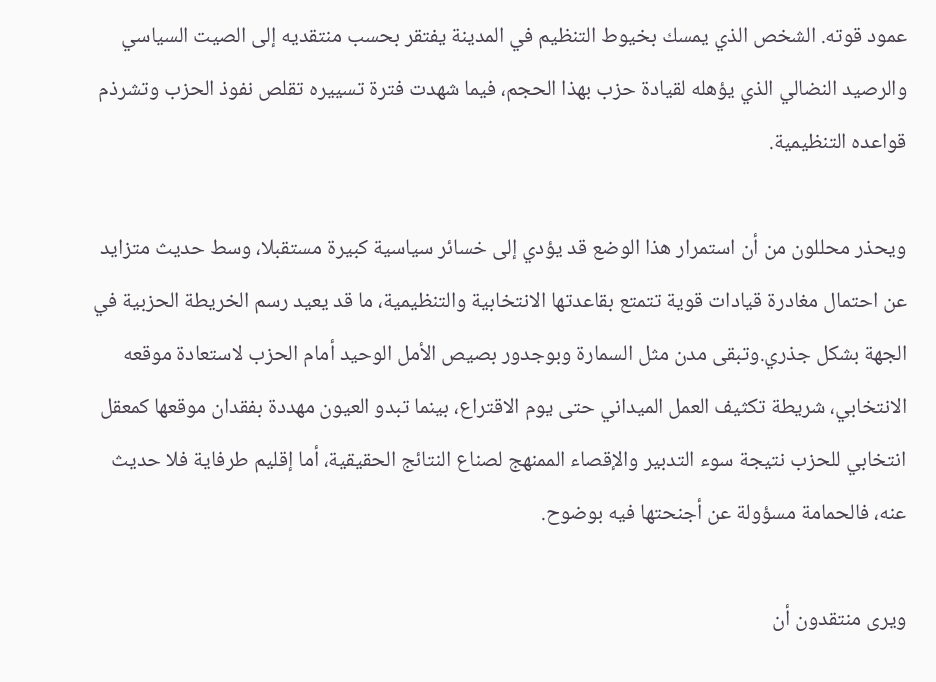عمود قوته. الشخص الذي يمسك بخيوط التنظيم في المدينة يفتقر بحسب منتقديه إلى الصيت السياسي والرصيد النضالي الذي يؤهله لقيادة حزب بهذا الحجم، فيما شهدت فترة تسييره تقلص نفوذ الحزب وتشرذم قواعده التنظيمية.

ويحذر محللون من أن استمرار هذا الوضع قد يؤدي إلى خسائر سياسية كبيرة مستقبلا، وسط حديث متزايد عن احتمال مغادرة قيادات قوية تتمتع بقاعدتها الانتخابية والتنظيمية، ما قد يعيد رسم الخريطة الحزبية في الجهة بشكل جذري.وتبقى مدن مثل السمارة وبوجدور بصيص الأمل الوحيد أمام الحزب لاستعادة موقعه الانتخابي، شريطة تكثيف العمل الميداني حتى يوم الاقتراع، بينما تبدو العيون مهددة بفقدان موقعها كمعقل انتخابي للحزب نتيجة سوء التدبير والإقصاء الممنهج لصناع النتائج الحقيقية، أما إقليم طرفاية فلا حديث عنه، فالحمامة مسؤولة عن أجنحتها فيه بوضوح.

ويرى منتقدون أن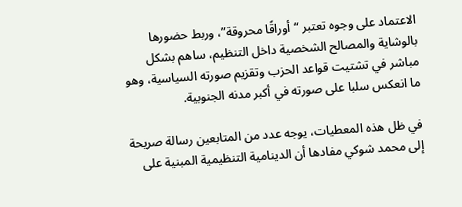الاعتماد على وجوه تعتبر “أوراقًا محروقة”، وربط حضورها بالوشاية والمصالح الشخصية داخل التنظيم، ساهم بشكل مباشر في تشتيت قواعد الحزب وتقزيم صورته السياسية، وهو ما انعكس سلبا على صورته في أكبر مدنه الجنوبية.

في ظل هذه المعطيات، يوجه عدد من المتابعين رسالة صريحة إلى محمد شوكي مفادها أن الدينامية التنظيمية المبنية على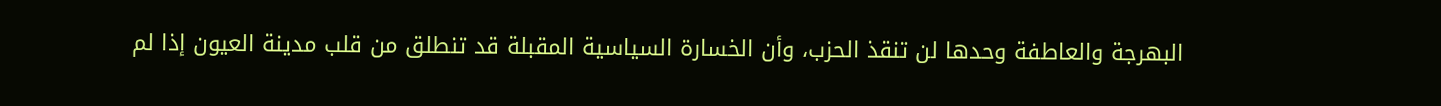البهرجة والعاطفة وحدها لن تنقذ الحزب، وأن الخسارة السياسية المقبلة قد تنطلق من قلب مدينة العيون إذا لم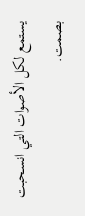يستمع لكل الأصوات التي انسحبت بصمت.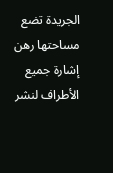الجريدة تضع مساحتها رهن إشارة جميع الأطراف لنشر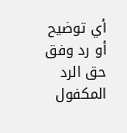أي توضيح أو رد وفق حق الرد المكفول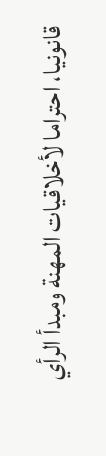قانونيا، احتراما لأخلاقيات المهنة ومبدأ الرأي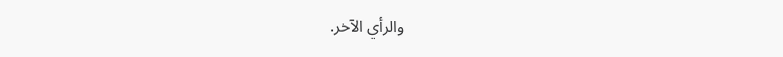والرأي الآخر.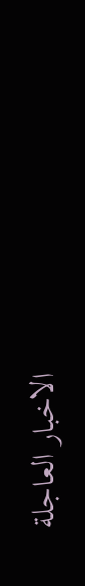الاخبار العاجلة